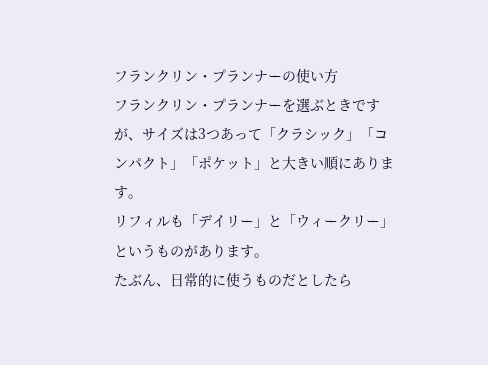フランクリン・プランナーの使い方
フランクリン・プランナーを選ぶときですが、サイズは3つあって「クラシック」「コンパクト」「ポケット」と大きい順にあります。
リフィルも「デイリー」と「ウィークリー」というものがあります。
たぶん、日常的に使うものだとしたら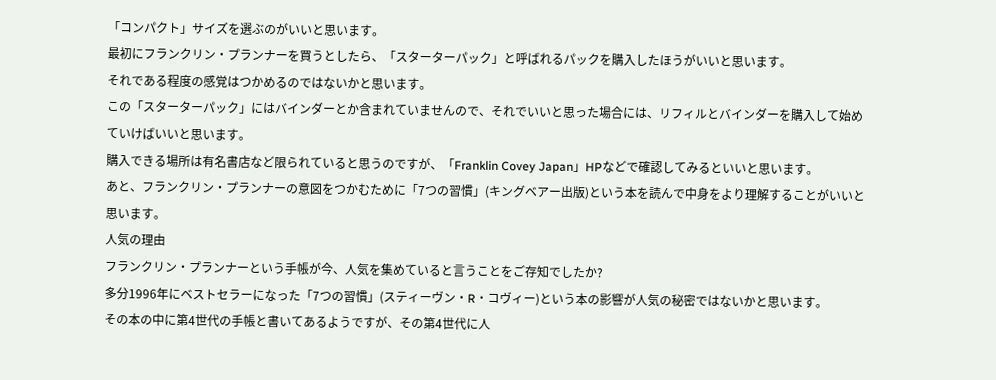「コンパクト」サイズを選ぶのがいいと思います。
最初にフランクリン・プランナーを買うとしたら、「スターターパック」と呼ばれるパックを購入したほうがいいと思います。
それである程度の感覚はつかめるのではないかと思います。
この「スターターパック」にはバインダーとか含まれていませんので、それでいいと思った場合には、リフィルとバインダーを購入して始めていけばいいと思います。
購入できる場所は有名書店など限られていると思うのですが、「Franklin Covey Japan」HPなどで確認してみるといいと思います。
あと、フランクリン・プランナーの意図をつかむために「7つの習慣」(キングベアー出版)という本を読んで中身をより理解することがいいと思います。
人気の理由
フランクリン・プランナーという手帳が今、人気を集めていると言うことをご存知でしたか?
多分1996年にベストセラーになった「7つの習慣」(スティーヴン・R・コヴィー)という本の影響が人気の秘密ではないかと思います。
その本の中に第4世代の手帳と書いてあるようですが、その第4世代に人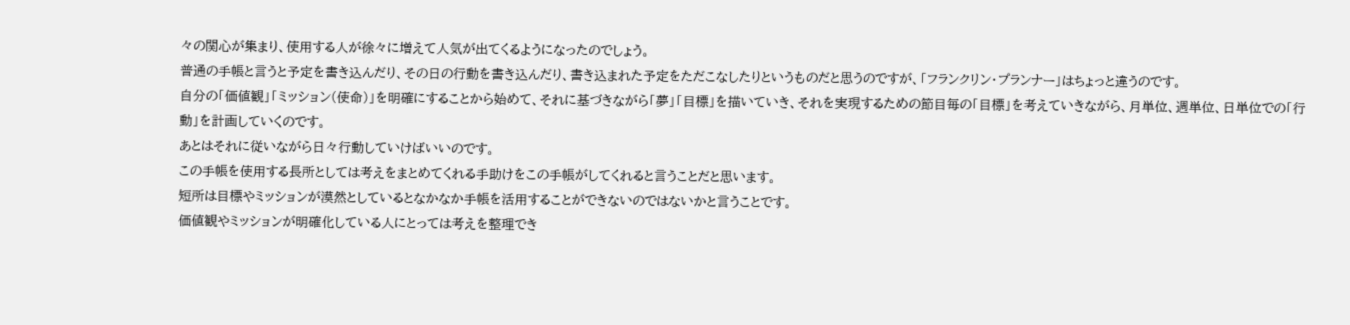々の関心が集まり、使用する人が徐々に増えて人気が出てくるようになったのでしょう。
普通の手帳と言うと予定を書き込んだり、その日の行動を書き込んだり、書き込まれた予定をただこなしたりというものだと思うのですが、「フランクリン・プランナー」はちょっと違うのです。
自分の「価値観」「ミッション(使命)」を明確にすることから始めて、それに基づきながら「夢」「目標」を描いていき、それを実現するための節目毎の「目標」を考えていきながら、月単位、週単位、日単位での「行動」を計画していくのです。
あとはそれに従いながら日々行動していけばいいのです。
この手帳を使用する長所としては考えをまとめてくれる手助けをこの手帳がしてくれると言うことだと思います。
短所は目標やミッションが漠然としているとなかなか手帳を活用することができないのではないかと言うことです。
価値観やミッションが明確化している人にとっては考えを整理でき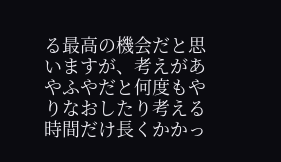る最高の機会だと思いますが、考えがあやふやだと何度もやりなおしたり考える時間だけ長くかかっ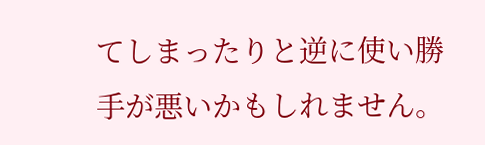てしまったりと逆に使い勝手が悪いかもしれません。